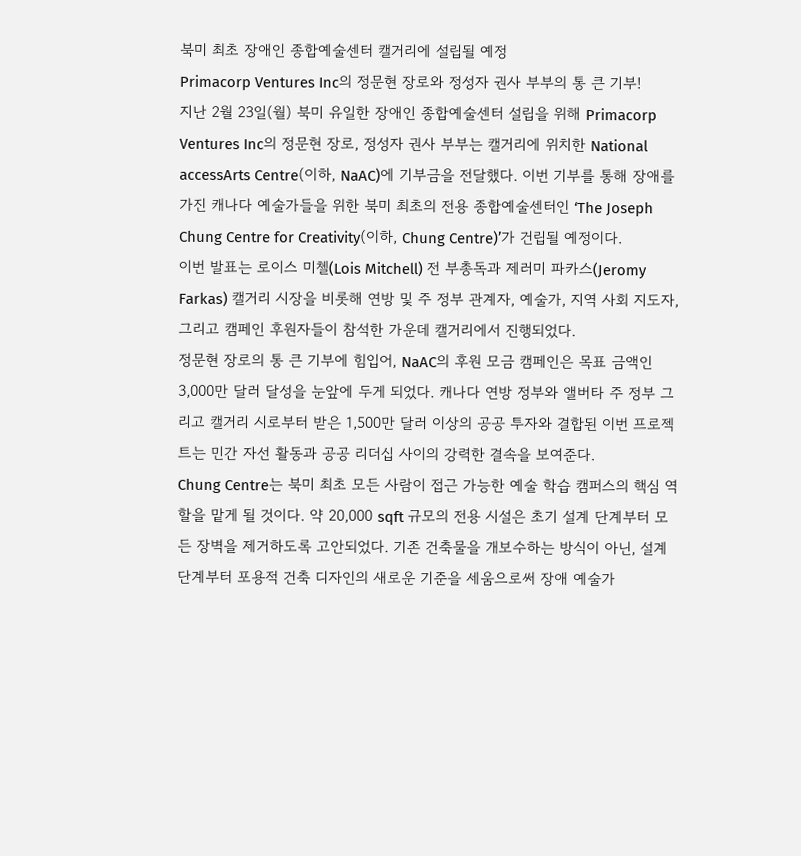북미 최초 장애인 종합예술센터 캘거리에 설립될 예정
Primacorp Ventures Inc의 정문현 장로와 정성자 권사 부부의 통 큰 기부!
지난 2월 23일(월) 북미 유일한 장애인 종합예술센터 설립을 위해 Primacorp Ventures Inc의 정문현 장로, 정성자 권사 부부는 캘거리에 위치한 National accessArts Centre(이하, NaAC)에 기부금을 전달했다. 이번 기부를 통해 장애를 가진 캐나다 예술가들을 위한 북미 최초의 전용 종합예술센터인 ‘The Joseph Chung Centre for Creativity(이하, Chung Centre)’가 건립될 예정이다.
이번 발표는 로이스 미첼(Lois Mitchell) 전 부총독과 제러미 파카스(Jeromy Farkas) 캘거리 시장을 비롯해 연방 및 주 정부 관계자, 예술가, 지역 사회 지도자, 그리고 캠페인 후원자들이 참석한 가운데 캘거리에서 진행되었다.
정문현 장로의 통 큰 기부에 힘입어, NaAC의 후원 모금 캠페인은 목표 금액인 3,000만 달러 달성을 눈앞에 두게 되었다. 캐나다 연방 정부와 앨버타 주 정부 그리고 캘거리 시로부터 받은 1,500만 달러 이상의 공공 투자와 결합된 이번 프로젝트는 민간 자선 활동과 공공 리더십 사이의 강력한 결속을 보여준다.
Chung Centre는 북미 최초 모든 사람이 접근 가능한 예술 학습 캠퍼스의 핵심 역할을 맡게 될 것이다. 약 20,000 sqft 규모의 전용 시설은 초기 설계 단계부터 모든 장벽을 제거하도록 고안되었다. 기존 건축물을 개보수하는 방식이 아닌, 설계 단계부터 포용적 건축 디자인의 새로운 기준을 세움으로써 장애 예술가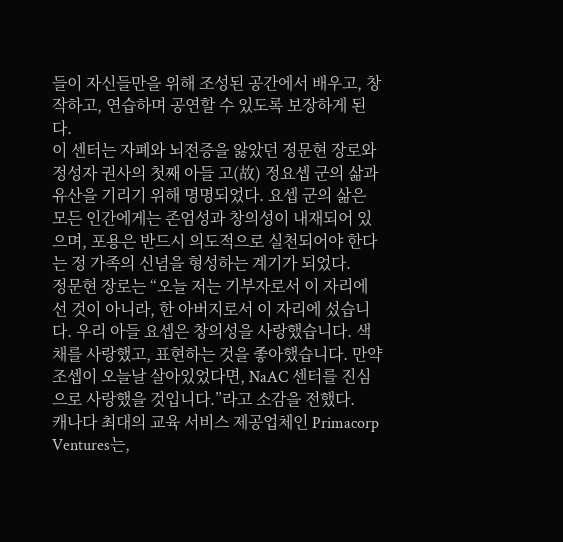들이 자신들만을 위해 조성된 공간에서 배우고, 창작하고, 연습하며 공연할 수 있도록 보장하게 된다.
이 센터는 자폐와 뇌전증을 앓았던 정문현 장로와 정성자 권사의 첫째 아들 고(故) 정요셉 군의 삶과 유산을 기리기 위해 명명되었다. 요셉 군의 삶은 모든 인간에게는 존엄성과 창의성이 내재되어 있으며, 포용은 반드시 의도적으로 실천되어야 한다는 정 가족의 신념을 형성하는 계기가 되었다.
정문현 장로는 “오늘 저는 기부자로서 이 자리에 선 것이 아니라, 한 아버지로서 이 자리에 섰습니다. 우리 아들 요셉은 창의성을 사랑했습니다. 색채를 사랑했고, 표현하는 것을 좋아했습니다. 만약 조셉이 오늘날 살아있었다면, NaAC 센터를 진심으로 사랑했을 것입니다.”라고 소감을 전했다.
캐나다 최대의 교육 서비스 제공업체인 Primacorp Ventures는,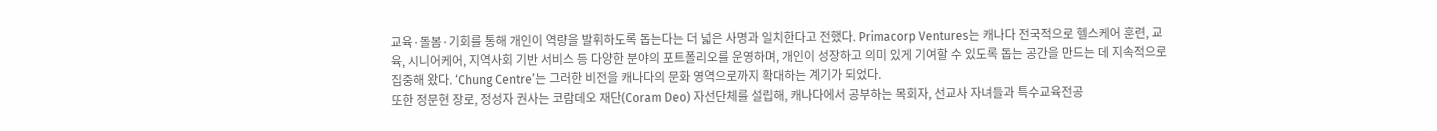교육·돌봄·기회를 통해 개인이 역량을 발휘하도록 돕는다는 더 넓은 사명과 일치한다고 전했다. Primacorp Ventures는 캐나다 전국적으로 헬스케어 훈련, 교육, 시니어케어, 지역사회 기반 서비스 등 다양한 분야의 포트폴리오를 운영하며, 개인이 성장하고 의미 있게 기여할 수 있도록 돕는 공간을 만드는 데 지속적으로 집중해 왔다. ‘Chung Centre’는 그러한 비전을 캐나다의 문화 영역으로까지 확대하는 계기가 되었다.
또한 정문현 장로, 정성자 권사는 코람데오 재단(Coram Deo) 자선단체를 설립해, 캐나다에서 공부하는 목회자, 선교사 자녀들과 특수교육전공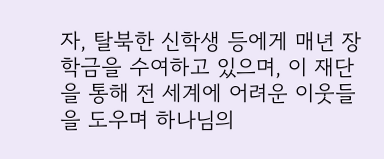자, 탈북한 신학생 등에게 매년 장학금을 수여하고 있으며, 이 재단을 통해 전 세계에 어려운 이웃들을 도우며 하나님의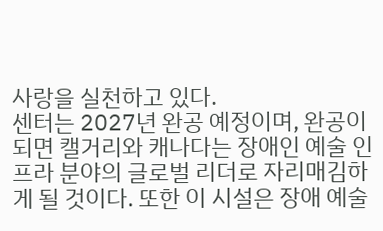사랑을 실천하고 있다.
센터는 2027년 완공 예정이며, 완공이 되면 캘거리와 캐나다는 장애인 예술 인프라 분야의 글로벌 리더로 자리매김하게 될 것이다. 또한 이 시설은 장애 예술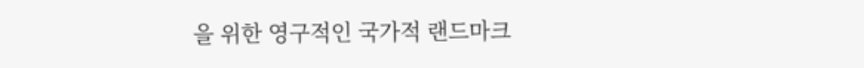을 위한 영구적인 국가적 랜드마크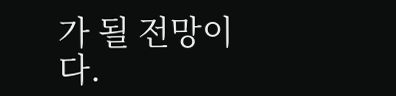가 될 전망이다.